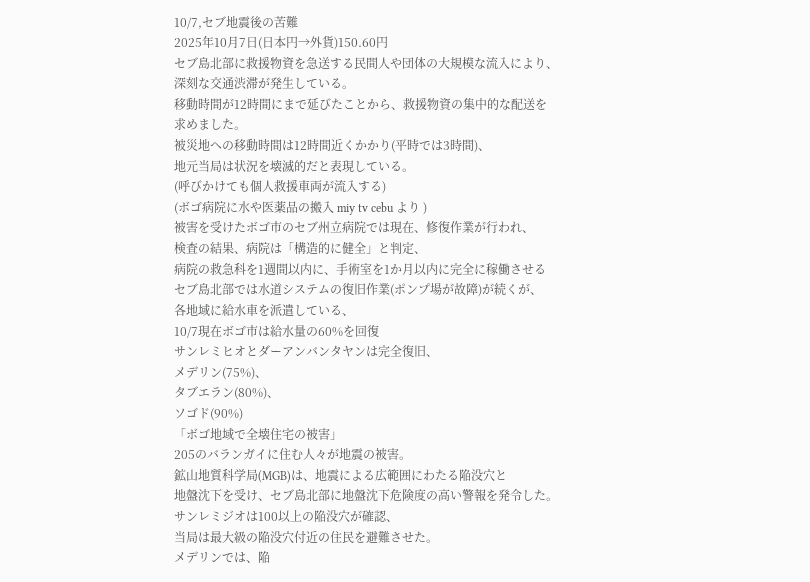10/7,セブ地震後の苦難
2025年10月7日(日本円→外貨)150.60円
セブ島北部に救援物資を急送する民間人や団体の大規模な流入により、
深刻な交通渋滞が発生している。
移動時間が12時間にまで延びたことから、救援物資の集中的な配送を
求めました。
被災地への移動時間は12時間近くかかり(平時では3時間)、
地元当局は状況を壊滅的だと表現している。
(呼びかけても個人救援車両が流入する)
(ボゴ病院に水や医薬品の搬入 miy tv cebu より )
被害を受けたボゴ市のセブ州立病院では現在、修復作業が行われ、
検査の結果、病院は「構造的に健全」と判定、
病院の救急科を1週間以内に、手術室を1か月以内に完全に稼働させる
セブ島北部では水道システムの復旧作業(ポンプ場が故障)が続くが、
各地域に給水車を派遣している、
10/7現在ボゴ市は給水量の60%を回復
サンレミヒオとダーアンバンタヤンは完全復旧、
メデリン(75%)、
タブエラン(80%)、
ソゴド(90%)
「ボゴ地域で全壊住宅の被害」
205のバランガイに住む人々が地震の被害。
鉱山地質科学局(MGB)は、地震による広範囲にわたる陥没穴と
地盤沈下を受け、セブ島北部に地盤沈下危険度の高い警報を発令した。
サンレミジオは100以上の陥没穴が確認、
当局は最大級の陥没穴付近の住民を避難させた。
メデリンでは、陥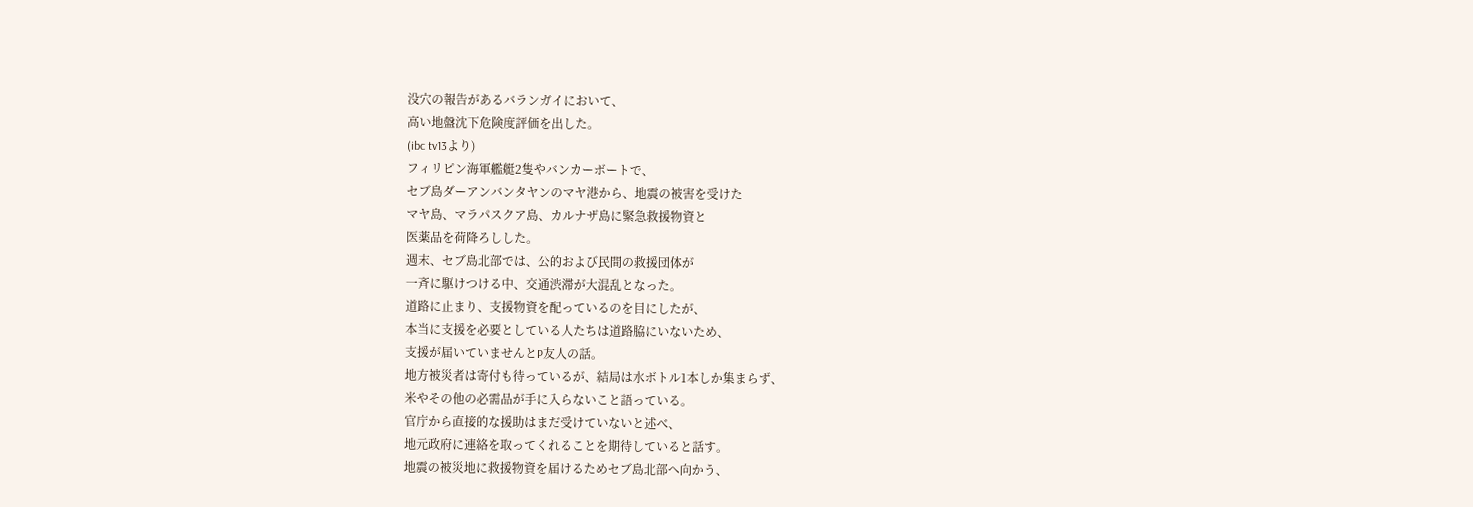没穴の報告があるバランガイにおいて、
高い地盤沈下危険度評価を出した。
(ibc tv13より)
フィリピン海軍艦艇2隻やバンカーボートで、
セブ島ダーアンバンタヤンのマヤ港から、地震の被害を受けた
マヤ島、マラパスクア島、カルナザ島に緊急救援物資と
医薬品を荷降ろしした。
週末、セブ島北部では、公的および民間の救援団体が
一斉に駆けつける中、交通渋滞が大混乱となった。
道路に止まり、支援物資を配っているのを目にしたが、
本当に支援を必要としている人たちは道路脇にいないため、
支援が届いていませんとP友人の話。
地方被災者は寄付も待っているが、結局は水ボトル1本しか集まらず、
米やその他の必需品が手に入らないこと語っている。
官庁から直接的な援助はまだ受けていないと述べ、
地元政府に連絡を取ってくれることを期待していると話す。
地震の被災地に救援物資を届けるためセブ島北部へ向かう、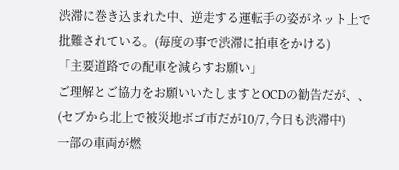渋滞に巻き込まれた中、逆走する運転手の姿がネット上で
批難されている。(毎度の事で渋滞に拍車をかける)
「主要道路での配車を減らすお願い」
ご理解とご協力をお願いいたしますとOCDの勧告だが、、
(セブから北上で被災地ボゴ市だが10/7,今日も渋滞中)
一部の車両が燃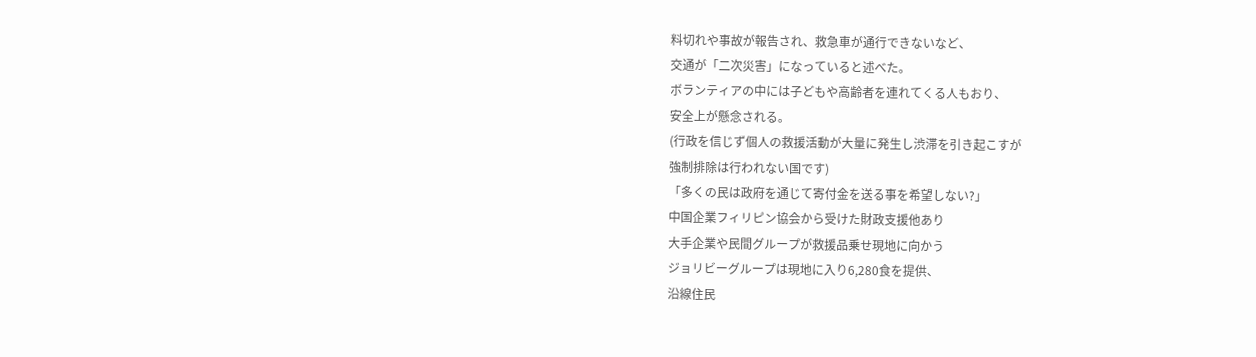料切れや事故が報告され、救急車が通行できないなど、
交通が「二次災害」になっていると述べた。
ボランティアの中には子どもや高齢者を連れてくる人もおり、
安全上が懸念される。
(行政を信じず個人の救援活動が大量に発生し渋滞を引き起こすが
強制排除は行われない国です)
「多くの民は政府を通じて寄付金を送る事を希望しない?」
中国企業フィリピン協会から受けた財政支援他あり
大手企業や民間グループが救援品乗せ現地に向かう
ジョリビーグループは現地に入り6,280食を提供、
沿線住民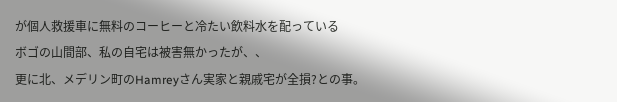が個人救援車に無料のコーヒーと冷たい飲料水を配っている
ボゴの山間部、私の自宅は被害無かったが、、
更に北、メデリン町のHamreyさん実家と親戚宅が全損?との事。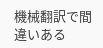機械翻訳で間違いある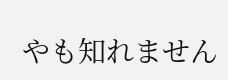やも知れません